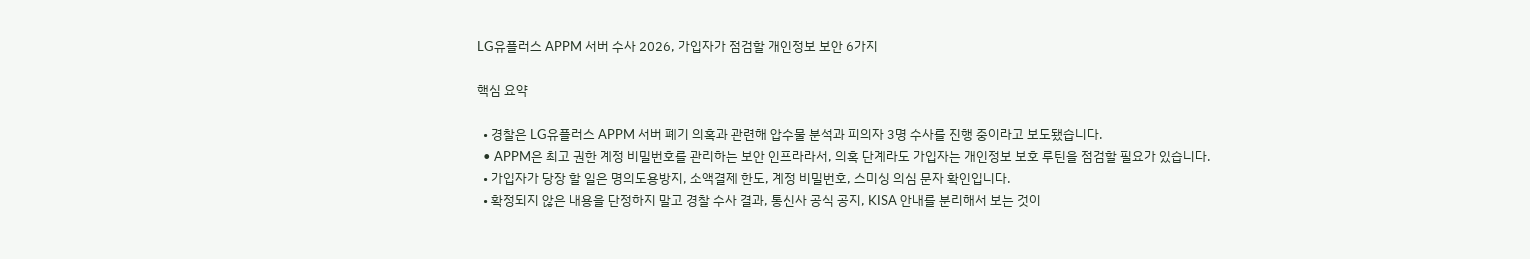LG유플러스 APPM 서버 수사 2026, 가입자가 점검할 개인정보 보안 6가지

핵심 요약

  • 경찰은 LG유플러스 APPM 서버 폐기 의혹과 관련해 압수물 분석과 피의자 3명 수사를 진행 중이라고 보도됐습니다.
  • APPM은 최고 권한 계정 비밀번호를 관리하는 보안 인프라라서, 의혹 단계라도 가입자는 개인정보 보호 루틴을 점검할 필요가 있습니다.
  • 가입자가 당장 할 일은 명의도용방지, 소액결제 한도, 계정 비밀번호, 스미싱 의심 문자 확인입니다.
  • 확정되지 않은 내용을 단정하지 말고 경찰 수사 결과, 통신사 공식 공지, KISA 안내를 분리해서 보는 것이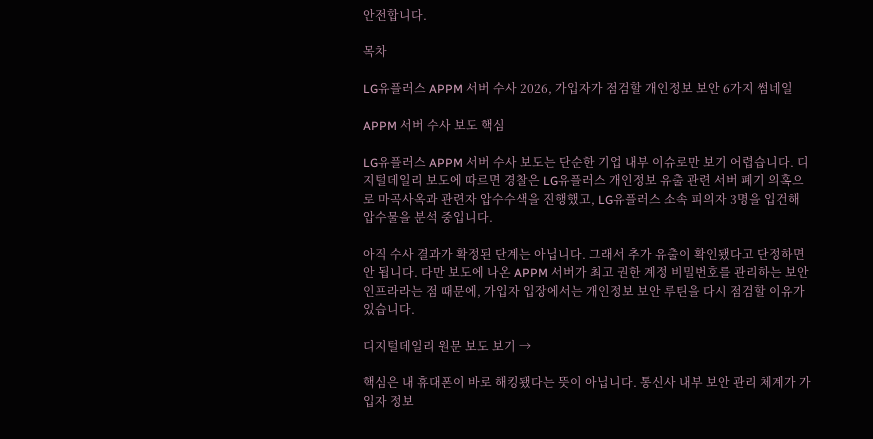안전합니다.

목차

LG유플러스 APPM 서버 수사 2026, 가입자가 점검할 개인정보 보안 6가지 썸네일

APPM 서버 수사 보도 핵심

LG유플러스 APPM 서버 수사 보도는 단순한 기업 내부 이슈로만 보기 어렵습니다. 디지털데일리 보도에 따르면 경찰은 LG유플러스 개인정보 유출 관련 서버 폐기 의혹으로 마곡사옥과 관련자 압수수색을 진행했고, LG유플러스 소속 피의자 3명을 입건해 압수물을 분석 중입니다.

아직 수사 결과가 확정된 단계는 아닙니다. 그래서 추가 유출이 확인됐다고 단정하면 안 됩니다. 다만 보도에 나온 APPM 서버가 최고 권한 계정 비밀번호를 관리하는 보안 인프라라는 점 때문에, 가입자 입장에서는 개인정보 보안 루틴을 다시 점검할 이유가 있습니다.

디지털데일리 원문 보도 보기 →

핵심은 내 휴대폰이 바로 해킹됐다는 뜻이 아닙니다. 통신사 내부 보안 관리 체계가 가입자 정보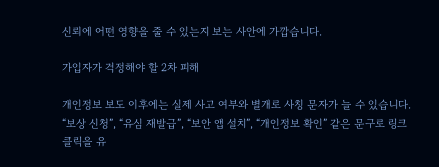신뢰에 어떤 영향을 줄 수 있는지 보는 사안에 가깝습니다.

가입자가 걱정해야 할 2차 피해

개인정보 보도 이후에는 실제 사고 여부와 별개로 사칭 문자가 늘 수 있습니다. “보상 신청”, “유심 재발급”, “보안 앱 설치”, “개인정보 확인” 같은 문구로 링크 클릭을 유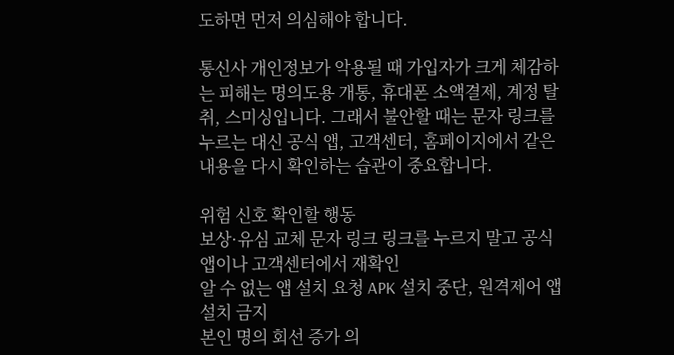도하면 먼저 의심해야 합니다.

통신사 개인정보가 악용될 때 가입자가 크게 체감하는 피해는 명의도용 개통, 휴대폰 소액결제, 계정 탈취, 스미싱입니다. 그래서 불안할 때는 문자 링크를 누르는 대신 공식 앱, 고객센터, 홈페이지에서 같은 내용을 다시 확인하는 습관이 중요합니다.

위험 신호 확인할 행동
보상·유심 교체 문자 링크 링크를 누르지 말고 공식 앱이나 고객센터에서 재확인
알 수 없는 앱 설치 요청 APK 설치 중단, 원격제어 앱 설치 금지
본인 명의 회선 증가 의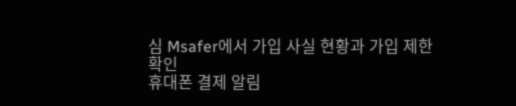심 Msafer에서 가입 사실 현황과 가입 제한 확인
휴대폰 결제 알림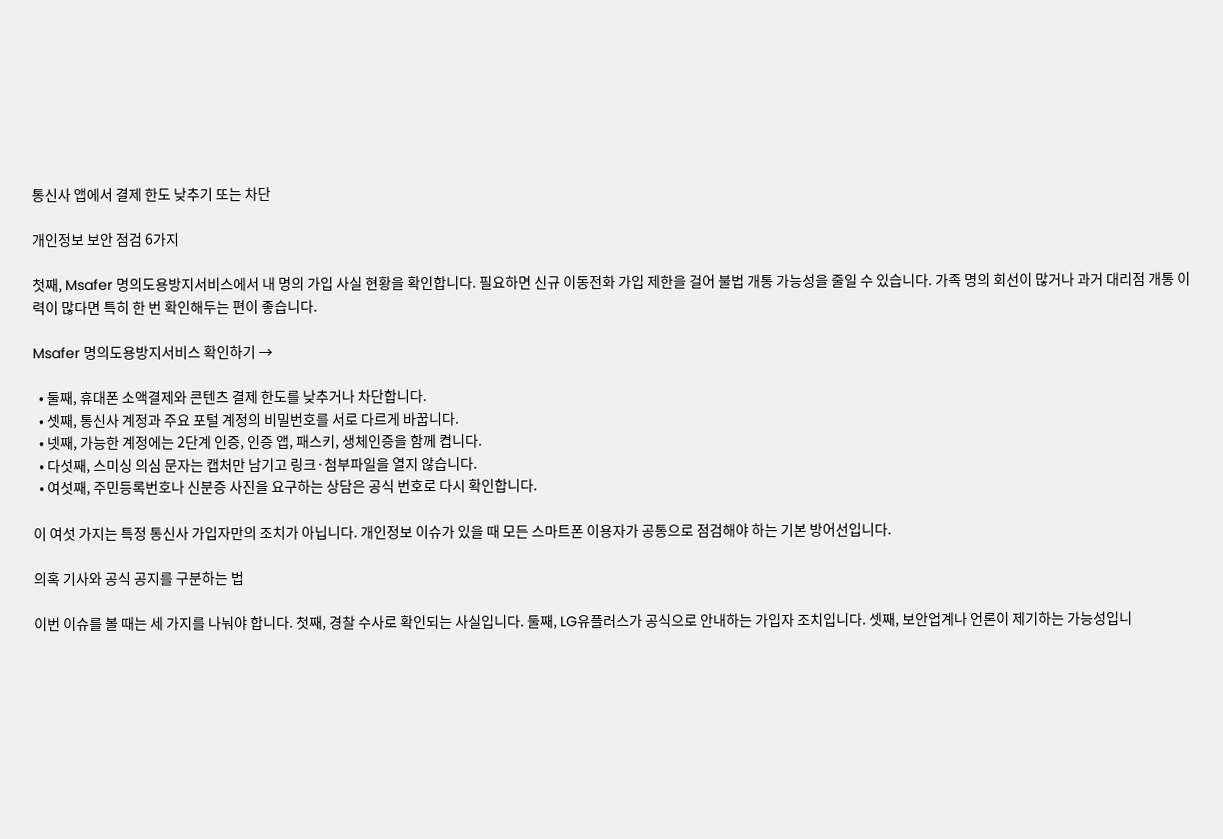통신사 앱에서 결제 한도 낮추기 또는 차단

개인정보 보안 점검 6가지

첫째, Msafer 명의도용방지서비스에서 내 명의 가입 사실 현황을 확인합니다. 필요하면 신규 이동전화 가입 제한을 걸어 불법 개통 가능성을 줄일 수 있습니다. 가족 명의 회선이 많거나 과거 대리점 개통 이력이 많다면 특히 한 번 확인해두는 편이 좋습니다.

Msafer 명의도용방지서비스 확인하기 →

  • 둘째, 휴대폰 소액결제와 콘텐츠 결제 한도를 낮추거나 차단합니다.
  • 셋째, 통신사 계정과 주요 포털 계정의 비밀번호를 서로 다르게 바꿉니다.
  • 넷째, 가능한 계정에는 2단계 인증, 인증 앱, 패스키, 생체인증을 함께 켭니다.
  • 다섯째, 스미싱 의심 문자는 캡처만 남기고 링크·첨부파일을 열지 않습니다.
  • 여섯째, 주민등록번호나 신분증 사진을 요구하는 상담은 공식 번호로 다시 확인합니다.

이 여섯 가지는 특정 통신사 가입자만의 조치가 아닙니다. 개인정보 이슈가 있을 때 모든 스마트폰 이용자가 공통으로 점검해야 하는 기본 방어선입니다.

의혹 기사와 공식 공지를 구분하는 법

이번 이슈를 볼 때는 세 가지를 나눠야 합니다. 첫째, 경찰 수사로 확인되는 사실입니다. 둘째, LG유플러스가 공식으로 안내하는 가입자 조치입니다. 셋째, 보안업계나 언론이 제기하는 가능성입니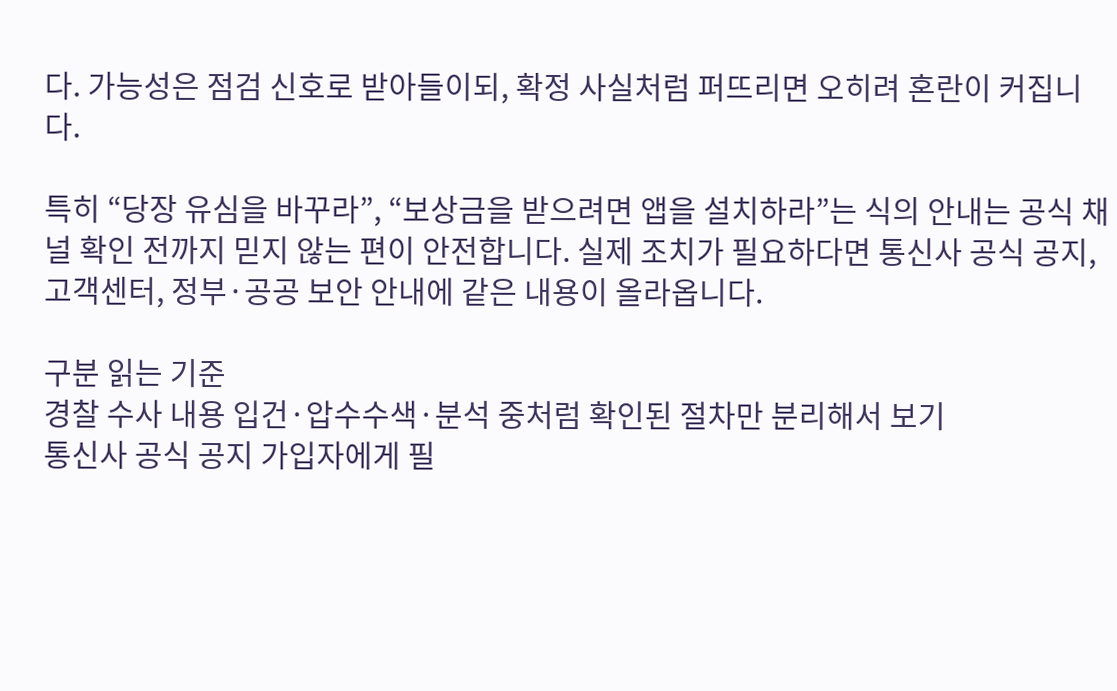다. 가능성은 점검 신호로 받아들이되, 확정 사실처럼 퍼뜨리면 오히려 혼란이 커집니다.

특히 “당장 유심을 바꾸라”, “보상금을 받으려면 앱을 설치하라”는 식의 안내는 공식 채널 확인 전까지 믿지 않는 편이 안전합니다. 실제 조치가 필요하다면 통신사 공식 공지, 고객센터, 정부·공공 보안 안내에 같은 내용이 올라옵니다.

구분 읽는 기준
경찰 수사 내용 입건·압수수색·분석 중처럼 확인된 절차만 분리해서 보기
통신사 공식 공지 가입자에게 필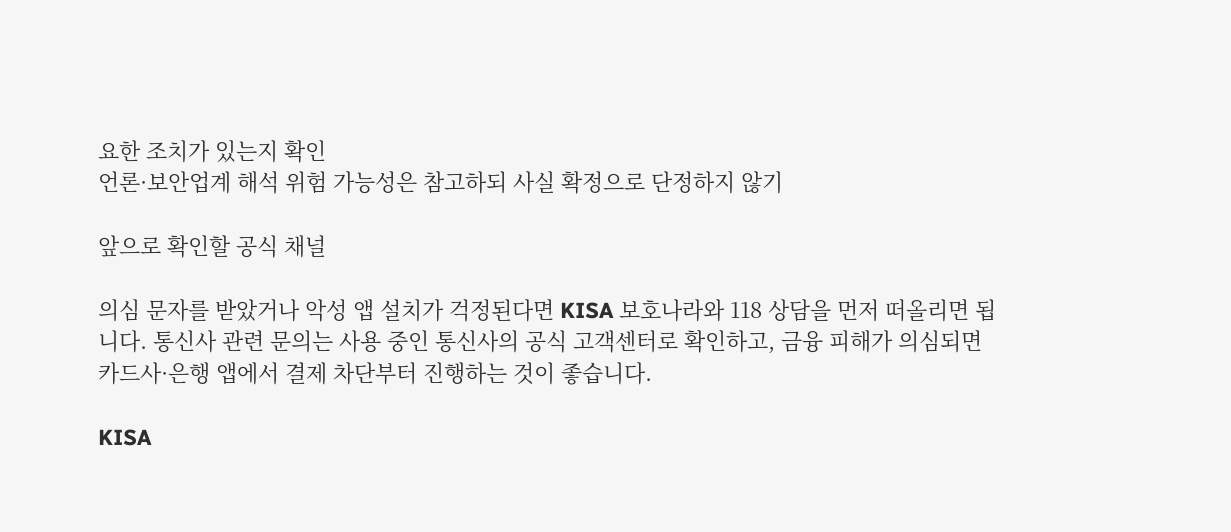요한 조치가 있는지 확인
언론·보안업계 해석 위험 가능성은 참고하되 사실 확정으로 단정하지 않기

앞으로 확인할 공식 채널

의심 문자를 받았거나 악성 앱 설치가 걱정된다면 KISA 보호나라와 118 상담을 먼저 떠올리면 됩니다. 통신사 관련 문의는 사용 중인 통신사의 공식 고객센터로 확인하고, 금융 피해가 의심되면 카드사·은행 앱에서 결제 차단부터 진행하는 것이 좋습니다.

KISA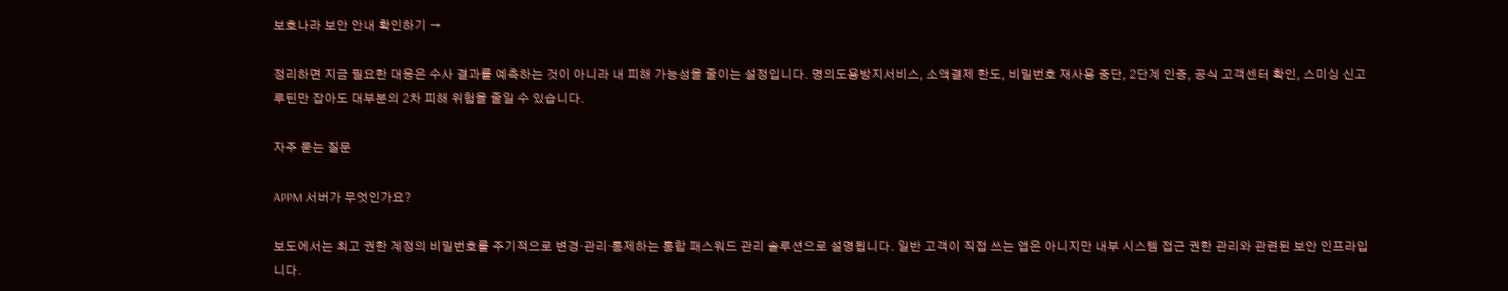보호나라 보안 안내 확인하기 →

정리하면 지금 필요한 대응은 수사 결과를 예측하는 것이 아니라 내 피해 가능성을 줄이는 설정입니다. 명의도용방지서비스, 소액결제 한도, 비밀번호 재사용 중단, 2단계 인증, 공식 고객센터 확인, 스미싱 신고 루틴만 잡아도 대부분의 2차 피해 위험을 줄일 수 있습니다.

자주 묻는 질문

APPM 서버가 무엇인가요?

보도에서는 최고 권한 계정의 비밀번호를 주기적으로 변경·관리·통제하는 통합 패스워드 관리 솔루션으로 설명됩니다. 일반 고객이 직접 쓰는 앱은 아니지만 내부 시스템 접근 권한 관리와 관련된 보안 인프라입니다.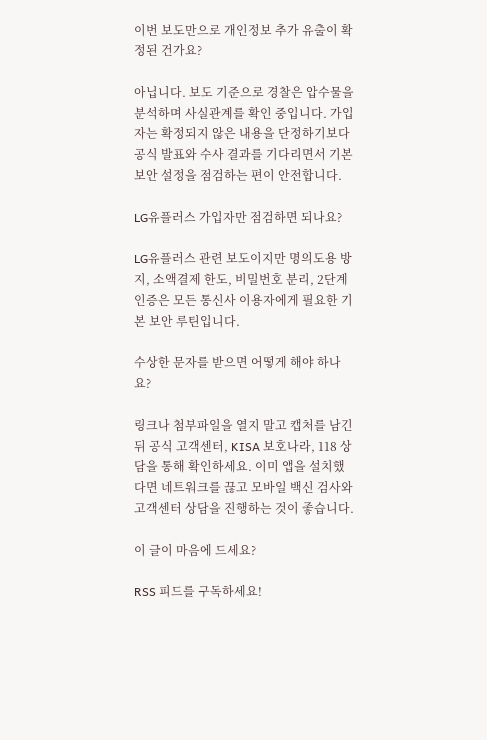이번 보도만으로 개인정보 추가 유출이 확정된 건가요?

아닙니다. 보도 기준으로 경찰은 압수물을 분석하며 사실관계를 확인 중입니다. 가입자는 확정되지 않은 내용을 단정하기보다 공식 발표와 수사 결과를 기다리면서 기본 보안 설정을 점검하는 편이 안전합니다.

LG유플러스 가입자만 점검하면 되나요?

LG유플러스 관련 보도이지만 명의도용 방지, 소액결제 한도, 비밀번호 분리, 2단계 인증은 모든 통신사 이용자에게 필요한 기본 보안 루틴입니다.

수상한 문자를 받으면 어떻게 해야 하나요?

링크나 첨부파일을 열지 말고 캡처를 남긴 뒤 공식 고객센터, KISA 보호나라, 118 상담을 통해 확인하세요. 이미 앱을 설치했다면 네트워크를 끊고 모바일 백신 검사와 고객센터 상담을 진행하는 것이 좋습니다.

이 글이 마음에 드세요?

RSS 피드를 구독하세요!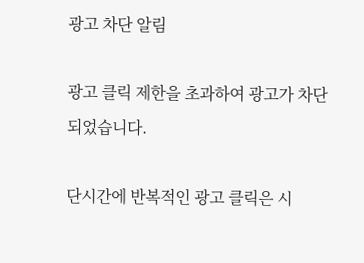광고 차단 알림

광고 클릭 제한을 초과하여 광고가 차단되었습니다.

단시간에 반복적인 광고 클릭은 시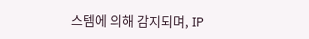스템에 의해 감지되며, IP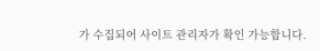가 수집되어 사이트 관리자가 확인 가능합니다.